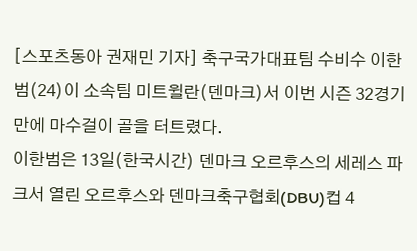[스포츠동아 권재민 기자] 축구국가대표팀 수비수 이한범(24)이 소속팀 미트윌란(덴마크)서 이번 시즌 32경기만에 마수걸이 골을 터트렸다.
이한범은 13일(한국시간) 덴마크 오르후스의 세레스 파크서 열린 오르후스와 덴마크축구협회(DBU)컵 4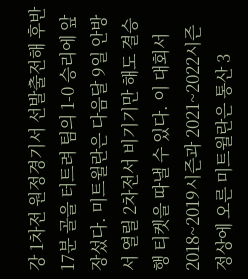강 1차전 원정경기서 선발출전해 후반 17분 골을 터트려 팀의 1-0 승리에 앞장섰다. 미트윌란은 다음달 9일 안방서 열릴 2차전서 비기기만 해도 결승행 티켓을 따낼 수 있다. 이 대회서 2018~2019시즌과 2021~2022시즌 정상에 오른 미트윌란은 통산 3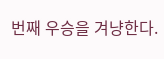번째 우승을 겨냥한다.